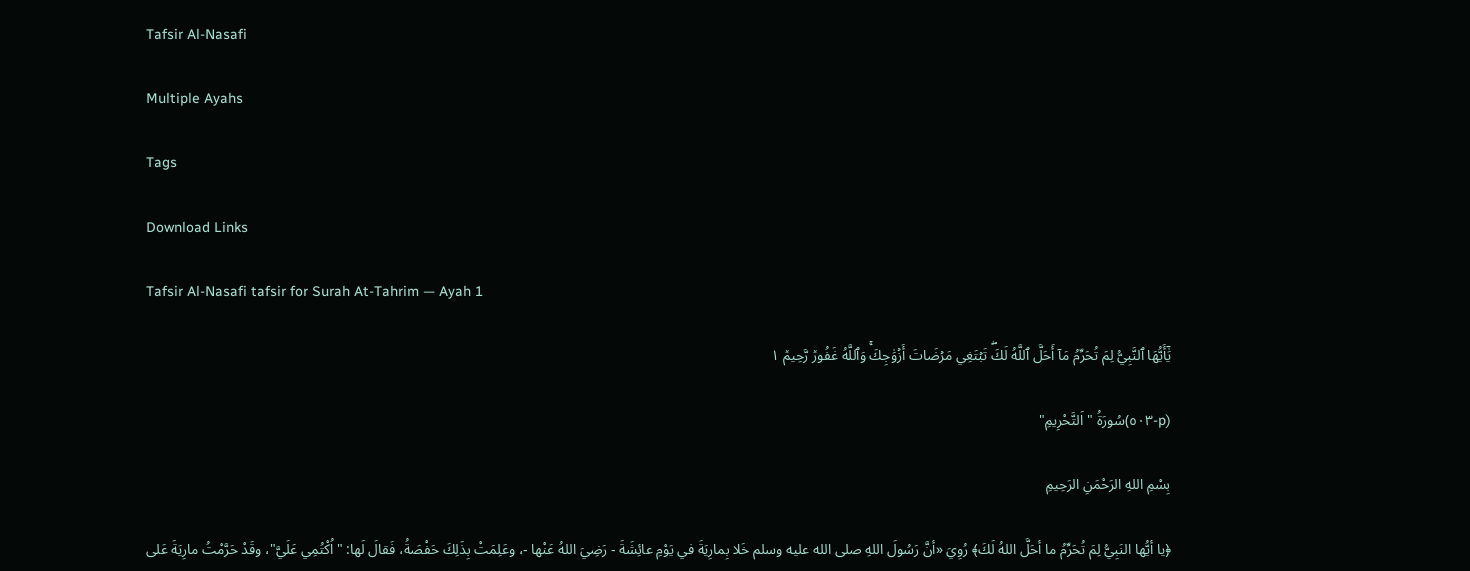Tafsir Al-Nasafi

Multiple Ayahs

Tags

Download Links

Tafsir Al-Nasafi tafsir for Surah At-Tahrim — Ayah 1

يَٰٓأَيُّهَا ٱلنَّبِيُّ لِمَ تُحَرِّمُ مَآ أَحَلَّ ٱللَّهُ لَكَۖ تَبۡتَغِي مَرۡضَاتَ أَزۡوَٰجِكَۚ وَٱللَّهُ غَفُورٞ رَّحِيمٞ ١

(p-٥٠٣)سُورَةُ "اَلتَّحْرِيمِ"

بِسْمِ اللهِ الرَحْمَنِ الرَحِيمِ

﴿يا أيُّها النَبِيُّ لِمَ تُحَرِّمُ ما أحَلَّ اللهُ لَكَ﴾ رُوِيَ «أنَّ رَسُولَ اللهِ صلى الله عليه وسلم خَلا بِمارِيَةَ في يَوْمِ عائِشَةَ - رَضِيَ اللهُ عَنْها -، وعَلِمَتْ بِذَلِكَ حَفْصَةُ، فَقالَ لَها: "اُكْتُمِي عَلَيَّ"، وقَدْ حَرَّمْتُ مارِيَةَ عَلى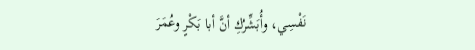نَفْسِي، وأُبَشِّرُكِ أنَّ أبا بَكْرٍ وعُمَرَ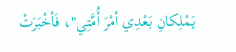يَمْلِكانِ بَعْدِي أمْرَ أُمَّتِي"، فَأخْبَرَتْ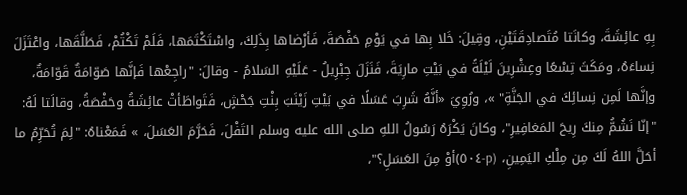بِهِ عائِشَةَ، وكانَتا مُتَصادِقَتَيْنِ، وقِيلَ: خَلا بِها في يَوْمِ حَفْصَةَ، فَأرْضاها بِذَلِكَ، واسْتَكْتَمَها، فَلَمْ تَكْتُمْ، فَطَلَّقَها، واعْتَزَلَ نِساءَهُ، ومَكَثَ تِسْعًا وعِشْرِينَ لَيْلَةً في بَيْتِ مارِيَةَ، فَنَزَلَ جِبْرِيلُ - عَلَيْهِ السَلامُ - وقالَ: "راجِعْها فَإنَّها صَوّامَةٌ قَوّامَةٌ، وإنَّها لَمِن نِسائِكَ في الجَنَّةِ" »، ورُوِيَ «أنَّهُ شَرِبَ عَسَلًا في بَيْتِ زَيْنَبَ بِنْتِ جَحْشٍ، فَتَواطَأتْ عائِشَةُ وحَفْصَةُ، وقالَتا لَهُ: "إنّا نَشُمُّ مِنكَ رِيحَ المَغافِيرِ"، وكانَ يَكْرَهُ رَسُولُ اللهِ صلى الله عليه وسلم التَفْلَ، فَحَرَّمَ العَسَلَ، » فَمَعْناهُ: "لِمَ تُحَرِّمُ ما أحَلَّ اللهُ لَكَ مِن مِلْكِ اليَمِينِ، (p-٥٠٤)أوْ مِنَ العَسَلِ؟"،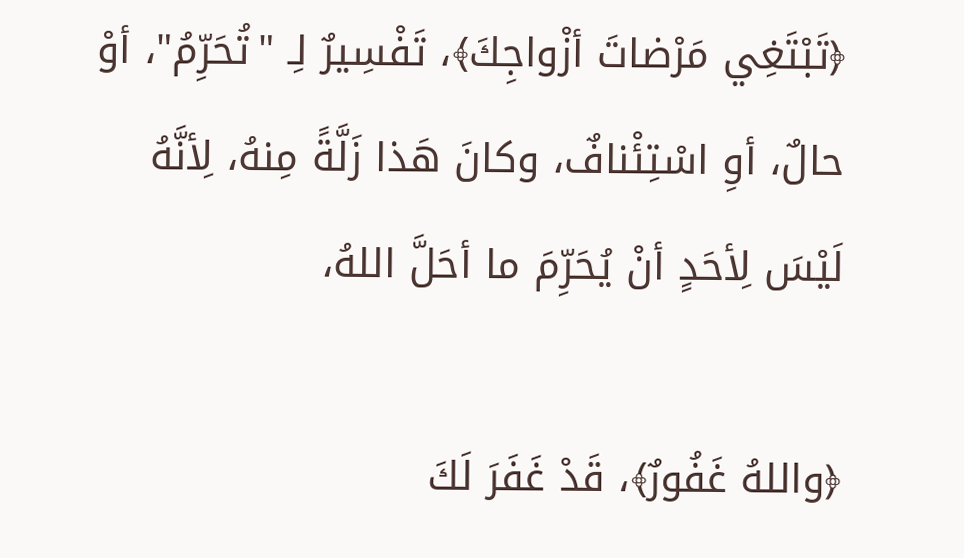﴿تَبْتَغِي مَرْضاتَ أزْواجِكَ﴾، تَفْسِيرٌ لِـ "تُحَرِّمُ"، أوْ حالٌ، أوِ اسْتِئْنافٌ، وكانَ هَذا زَلَّةً مِنهُ، لِأنَّهُ لَيْسَ لِأحَدٍ أنْ يُحَرِّمَ ما أحَلَّ اللهُ،

﴿واللهُ غَفُورٌ﴾، قَدْ غَفَرَ لَكَ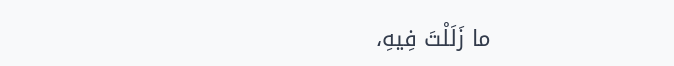ما زَلَلْتَ فِيهِ،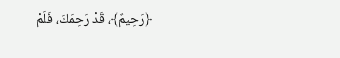﴿رَحِيمٌ﴾، قَدْ رَحِمَكَ، فَلَمْ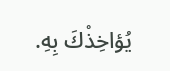يُؤاخِذْكَ بِهِ.